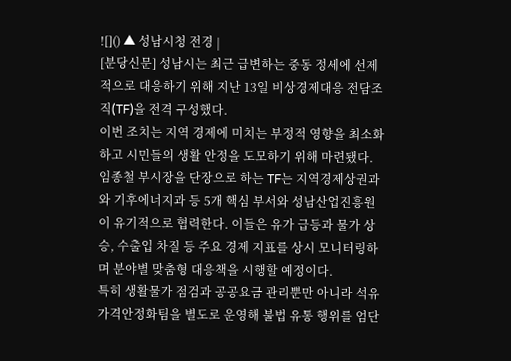![]() ▲ 성남시청 전경 |
[분당신문] 성남시는 최근 급변하는 중동 정세에 선제적으로 대응하기 위해 지난 13일 비상경제대응 전담조직(TF)을 전격 구성했다.
이번 조치는 지역 경제에 미치는 부정적 영향을 최소화하고 시민들의 생활 안정을 도모하기 위해 마련됐다.
임종철 부시장을 단장으로 하는 TF는 지역경제상권과와 기후에너지과 등 5개 핵심 부서와 성남산업진흥원이 유기적으로 협력한다. 이들은 유가 급등과 물가 상승, 수출입 차질 등 주요 경제 지표를 상시 모니터링하며 분야별 맞춤형 대응책을 시행할 예정이다.
특히 생활물가 점검과 공공요금 관리뿐만 아니라 석유가격안정화팀을 별도로 운영해 불법 유통 행위를 엄단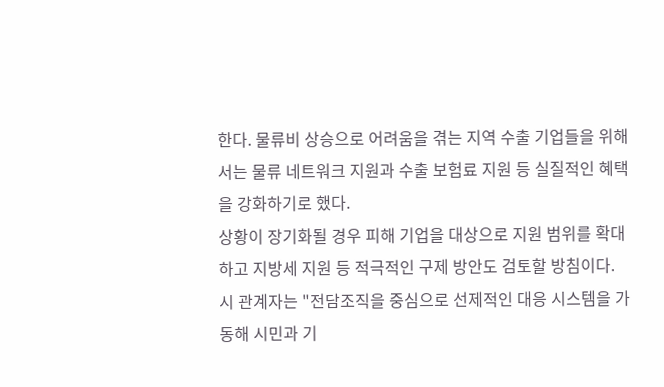한다. 물류비 상승으로 어려움을 겪는 지역 수출 기업들을 위해서는 물류 네트워크 지원과 수출 보험료 지원 등 실질적인 혜택을 강화하기로 했다.
상황이 장기화될 경우 피해 기업을 대상으로 지원 범위를 확대하고 지방세 지원 등 적극적인 구제 방안도 검토할 방침이다. 시 관계자는 "전담조직을 중심으로 선제적인 대응 시스템을 가동해 시민과 기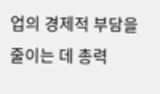업의 경제적 부담을 줄이는 데 총력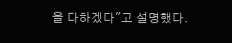을 다하겠다"고 설명했다.